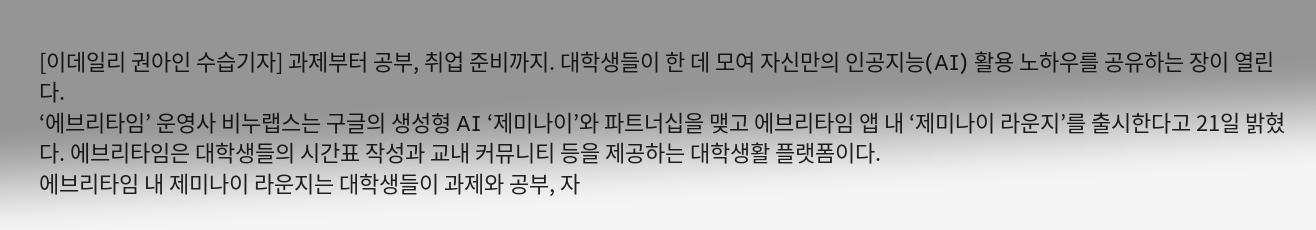[이데일리 권아인 수습기자] 과제부터 공부, 취업 준비까지. 대학생들이 한 데 모여 자신만의 인공지능(AI) 활용 노하우를 공유하는 장이 열린다.
‘에브리타임’ 운영사 비누랩스는 구글의 생성형 AI ‘제미나이’와 파트너십을 맺고 에브리타임 앱 내 ‘제미나이 라운지’를 출시한다고 21일 밝혔다. 에브리타임은 대학생들의 시간표 작성과 교내 커뮤니티 등을 제공하는 대학생활 플랫폼이다.
에브리타임 내 제미나이 라운지는 대학생들이 과제와 공부, 자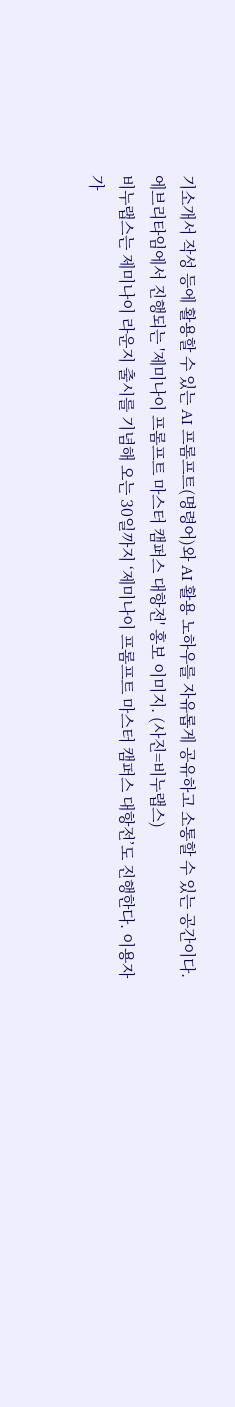기소개서 작성 등에 활용할 수 있는 AI 프롬프트(명령어)와 AI 활용 노하우를 자유롭게 공유하고 소통할 수 있는 공간이다.
에브리타임에서 진행되는 '제미나이 프롬프트 마스터 캠퍼스 대항전' 홍보 이미지. (사진=비누랩스)
비누랩스는 제미나이 라운지 출시를 기념해 오는 30일까지 ‘제미나이 프롬프트 마스터 캠퍼스 대항전’도 진행한다. 이용자가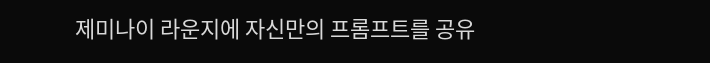제미나이 라운지에 자신만의 프롬프트를 공유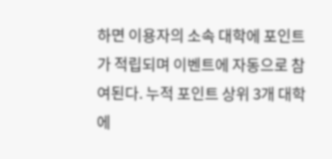하면 이용자의 소속 대학에 포인트가 적립되며 이벤트에 자동으로 참여된다. 누적 포인트 상위 3개 대학에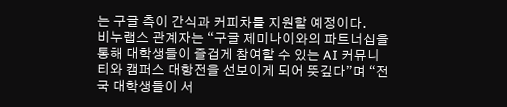는 구글 측이 간식과 커피차를 지원할 예정이다.
비누랩스 관계자는 “구글 제미나이와의 파트너십을 통해 대학생들이 즐겁게 참여할 수 있는 AI 커뮤니티와 캠퍼스 대항전을 선보이게 되어 뜻깊다”며 “전국 대학생들이 서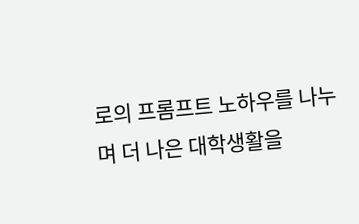로의 프롬프트 노하우를 나누며 더 나은 대학생활을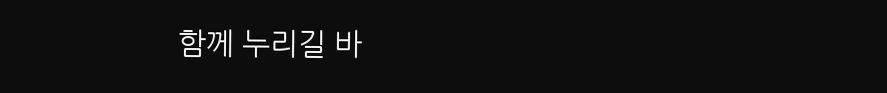함께 누리길 바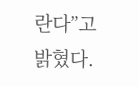란다”고 밝혔다.